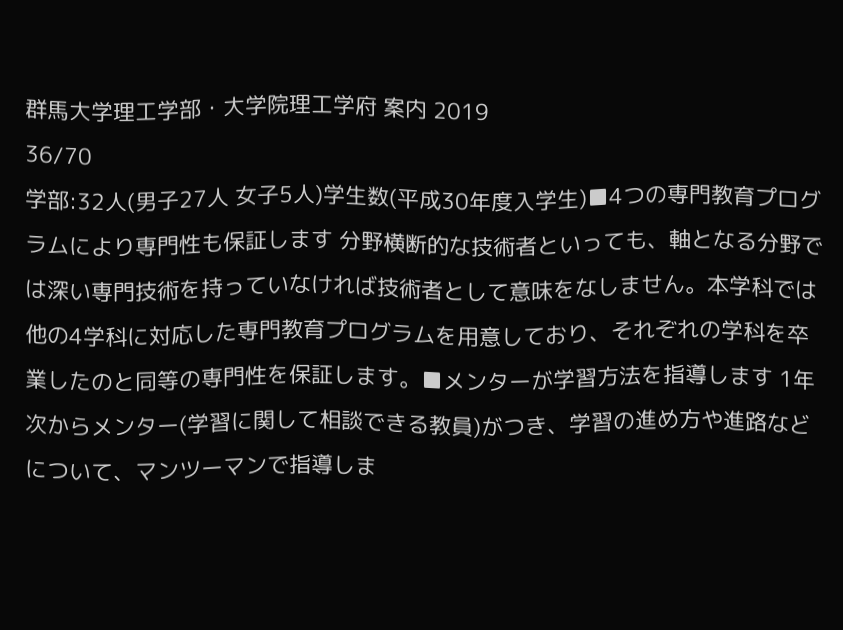群馬大学理工学部・大学院理工学府 案内 2019
36/70
学部:32人(男子27人 女子5人)学生数(平成30年度入学生)■4つの専門教育プログラムにより専門性も保証します 分野横断的な技術者といっても、軸となる分野では深い専門技術を持っていなければ技術者として意味をなしません。本学科では他の4学科に対応した専門教育プログラムを用意しており、それぞれの学科を卒業したのと同等の専門性を保証します。■メンターが学習方法を指導します 1年次からメンター(学習に関して相談できる教員)がつき、学習の進め方や進路などについて、マンツーマンで指導しま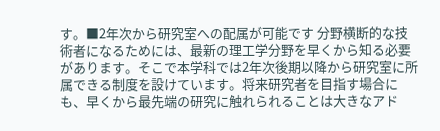す。■2年次から研究室への配属が可能です 分野横断的な技術者になるためには、最新の理工学分野を早くから知る必要があります。そこで本学科では2年次後期以降から研究室に所属できる制度を設けています。将来研究者を目指す場合にも、早くから最先端の研究に触れられることは大きなアド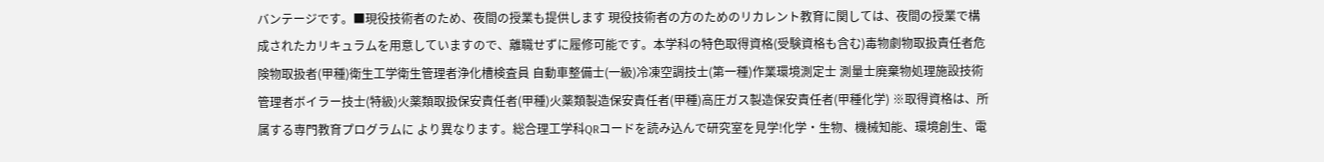バンテージです。■現役技術者のため、夜間の授業も提供します 現役技術者の方のためのリカレント教育に関しては、夜間の授業で構成されたカリキュラムを用意していますので、離職せずに履修可能です。本学科の特色取得資格(受験資格も含む)毒物劇物取扱責任者危険物取扱者(甲種)衛生工学衛生管理者浄化槽検査員 自動車整備士(一級)冷凍空調技士(第一種)作業環境測定士 測量士廃棄物処理施設技術管理者ボイラー技士(特級)火薬類取扱保安責任者(甲種)火薬類製造保安責任者(甲種)高圧ガス製造保安責任者(甲種化学) ※取得資格は、所属する専門教育プログラムに より異なります。総合理工学科QRコードを読み込んで研究室を見学!化学・生物、機械知能、環境創生、電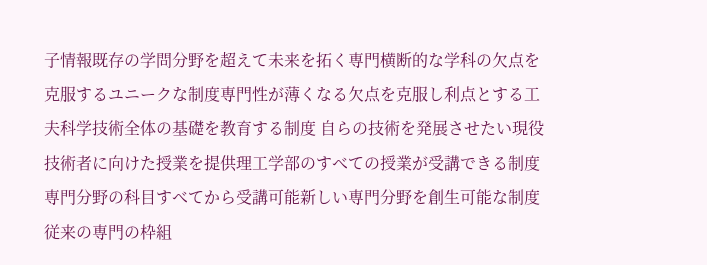子情報既存の学問分野を超えて未来を拓く専門横断的な学科の欠点を克服するユニークな制度専門性が薄くなる欠点を克服し利点とする工夫科学技術全体の基礎を教育する制度 自らの技術を発展させたい現役技術者に向けた授業を提供理工学部のすべての授業が受講できる制度 専門分野の科目すべてから受講可能新しい専門分野を創生可能な制度 従来の専門の枠組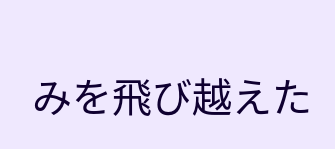みを飛び越えた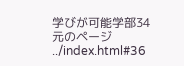学びが可能学部34
元のページ
../index.html#36